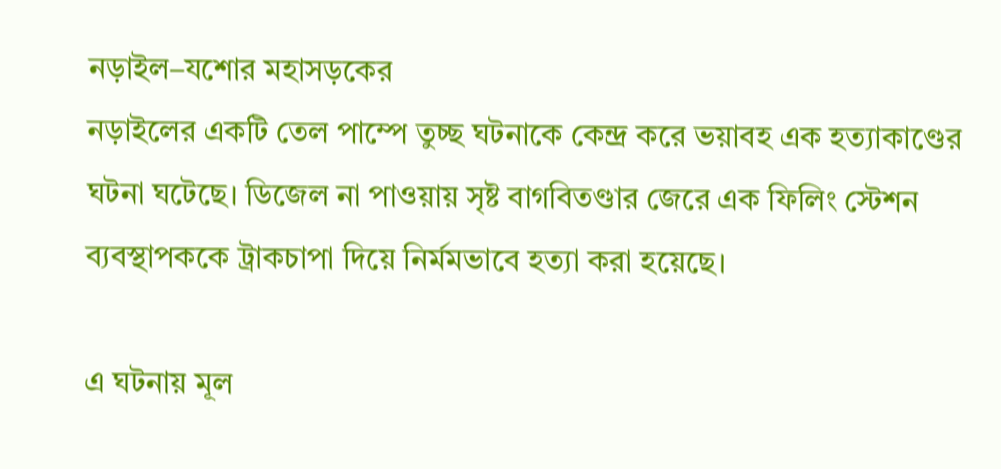নড়াইল–যশোর মহাসড়কের
নড়াইলের একটি তেল পাম্পে তুচ্ছ ঘটনাকে কেন্দ্র করে ভয়াবহ এক হত্যাকাণ্ডের ঘটনা ঘটেছে। ডিজেল না পাওয়ায় সৃষ্ট বাগবিতণ্ডার জেরে এক ফিলিং স্টেশন ব্যবস্থাপককে ট্রাকচাপা দিয়ে নির্মমভাবে হত্যা করা হয়েছে।

এ ঘটনায় মূল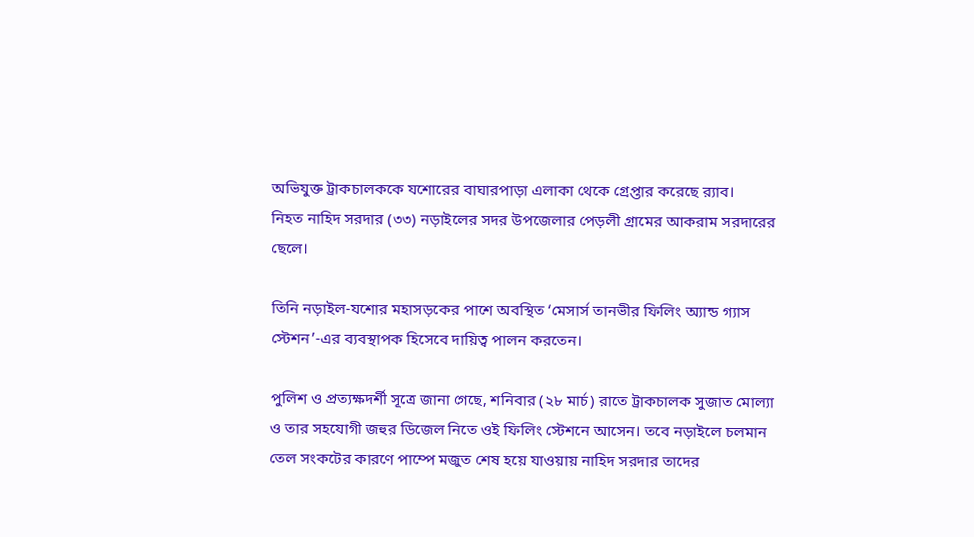অভিযুক্ত ট্রাকচালককে যশোরের বাঘারপাড়া এলাকা থেকে গ্রেপ্তার করেছে র‍্যাব।
নিহত নাহিদ সরদার (৩৩) নড়াইলের সদর উপজেলার পেড়লী গ্রামের আকরাম সরদারের ছেলে।

তিনি নড়াইল-যশোর মহাসড়কের পাশে অবস্থিত ‘মেসার্স তানভীর ফিলিং অ্যান্ড গ্যাস স্টেশন’-এর ব্যবস্থাপক হিসেবে দায়িত্ব পালন করতেন।

পুলিশ ও প্রত্যক্ষদর্শী সূত্রে জানা গেছে, শনিবার (২৮ মার্চ) রাতে ট্রাকচালক সুজাত মোল্যা ও তার সহযোগী জহুর ডিজেল নিতে ওই ফিলিং স্টেশনে আসেন। তবে নড়াইলে চলমান তেল সংকটের কারণে পাম্পে মজুত শেষ হয়ে যাওয়ায় নাহিদ সরদার তাদের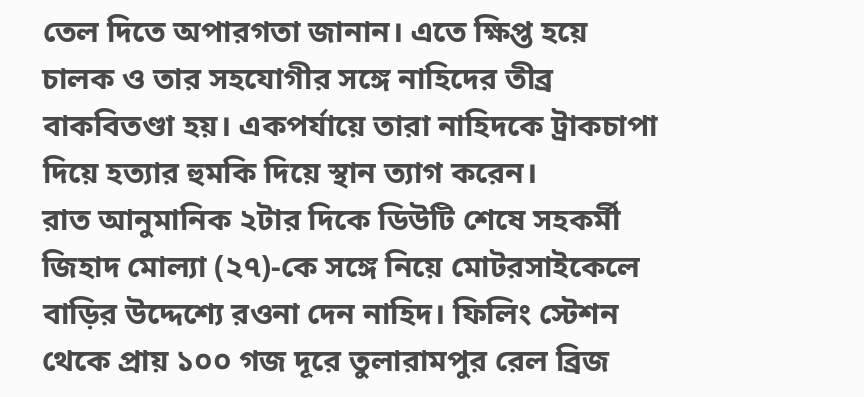তেল দিতে অপারগতা জানান। এতে ক্ষিপ্ত হয়ে চালক ও তার সহযোগীর সঙ্গে নাহিদের তীব্র বাকবিতণ্ডা হয়। একপর্যায়ে তারা নাহিদকে ট্রাকচাপা দিয়ে হত্যার হুমকি দিয়ে স্থান ত্যাগ করেন।
রাত আনুমানিক ২টার দিকে ডিউটি শেষে সহকর্মী জিহাদ মোল্যা (২৭)-কে সঙ্গে নিয়ে মোটরসাইকেলে বাড়ির উদ্দেশ্যে রওনা দেন নাহিদ। ফিলিং স্টেশন থেকে প্রায় ১০০ গজ দূরে তুলারামপুর রেল ব্রিজ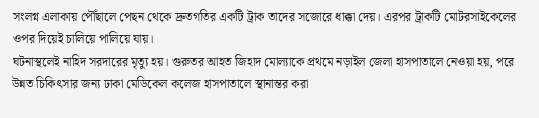সংলগ্ন এলাকায় পৌঁছালে পেছন থেকে দ্রুতগতির একটি ট্রাক তাদের সজোরে ধাক্কা দেয়। এরপর ট্রাকটি মোটরসাইকেলের ওপর দিয়েই চালিয়ে পালিয়ে যায়।
ঘটনাস্থলেই নাহিদ সরদারের মৃত্যু হয়। গুরুতর আহত জিহাদ মোল্যাকে প্রথমে নড়াইল জেলা হাসপাতালে নেওয়া হয়, পরে উন্নত চিকিৎসার জন্য ঢাকা মেডিকেল কলেজ হাসপাতালে স্থানান্তর করা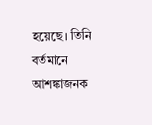হয়েছে। তিনি বর্তমানে আশঙ্কাজনক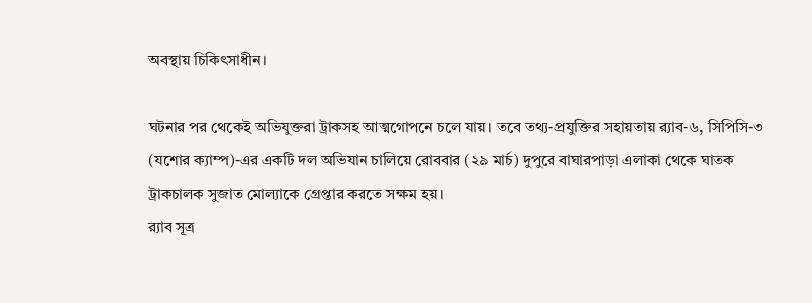অবস্থায় চিকিৎসাধীন।

ঘটনার পর থেকেই অভিযুক্তরা ট্রাকসহ আত্মগোপনে চলে যায়। তবে তথ্য-প্রযুক্তির সহায়তায় র‍্যাব-৬, সিপিসি-৩ (যশোর ক্যাম্প)-এর একটি দল অভিযান চালিয়ে রোববার (২৯ মার্চ) দুপুরে বাঘারপাড়া এলাকা থেকে ঘাতক ট্রাকচালক সুজাত মোল্যাকে গ্রেপ্তার করতে সক্ষম হয়।
র‍্যাব সূত্র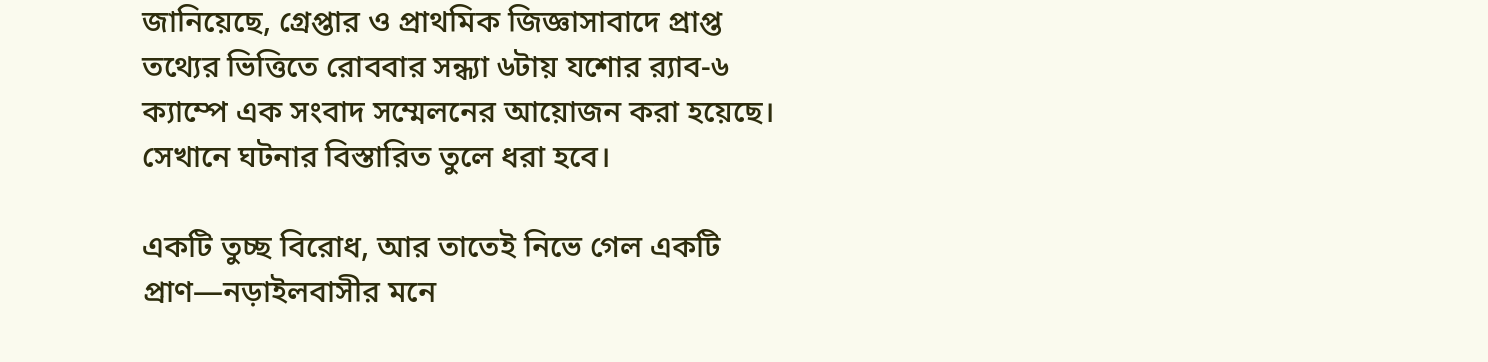জানিয়েছে, গ্রেপ্তার ও প্রাথমিক জিজ্ঞাসাবাদে প্রাপ্ত তথ্যের ভিত্তিতে রোববার সন্ধ্যা ৬টায় যশোর র‍্যাব-৬ ক্যাম্পে এক সংবাদ সম্মেলনের আয়োজন করা হয়েছে। সেখানে ঘটনার বিস্তারিত তুলে ধরা হবে।

একটি তুচ্ছ বিরোধ, আর তাতেই নিভে গেল একটি প্রাণ—নড়াইলবাসীর মনে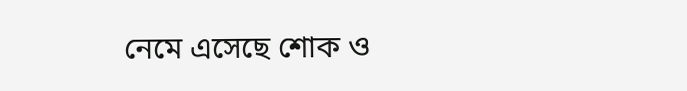নেমে এসেছে শোক ও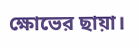ক্ষোভের ছায়া।